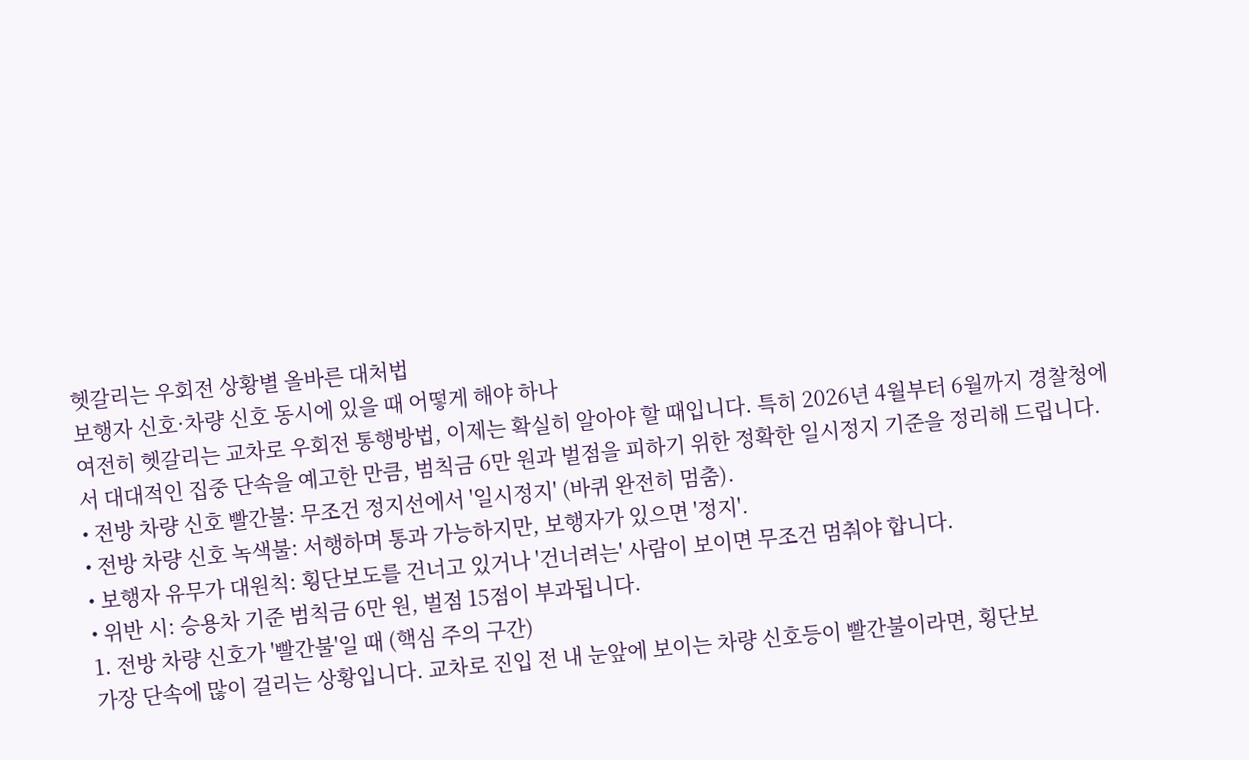헷갈리는 우회전 상황별 올바른 대처법
보행자 신호·차량 신호 동시에 있을 때 어떻게 해야 하나
여전히 헷갈리는 교차로 우회전 통행방법, 이제는 확실히 알아야 할 때입니다. 특히 2026년 4월부터 6월까지 경찰청에서 대대적인 집중 단속을 예고한 만큼, 범칙금 6만 원과 벌점을 피하기 위한 정확한 일시정지 기준을 정리해 드립니다.
• 전방 차량 신호 빨간불: 무조건 정지선에서 '일시정지' (바퀴 완전히 멈춤).
• 전방 차량 신호 녹색불: 서행하며 통과 가능하지만, 보행자가 있으면 '정지'.
• 보행자 유무가 대원칙: 횡단보도를 건너고 있거나 '건너려는' 사람이 보이면 무조건 멈춰야 합니다.
• 위반 시: 승용차 기준 범칙금 6만 원, 벌점 15점이 부과됩니다.
1. 전방 차량 신호가 '빨간불'일 때 (핵심 주의 구간)
가장 단속에 많이 걸리는 상황입니다. 교차로 진입 전 내 눈앞에 보이는 차량 신호등이 빨간불이라면, 횡단보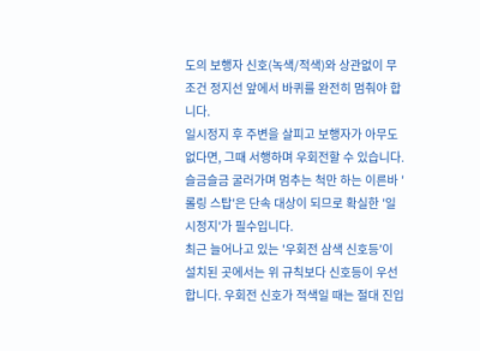도의 보행자 신호(녹색/적색)와 상관없이 무조건 정지선 앞에서 바퀴를 완전히 멈춰야 합니다.
일시정지 후 주변을 살피고 보행자가 아무도 없다면, 그때 서행하며 우회전할 수 있습니다. 슬금슬금 굴러가며 멈추는 척만 하는 이른바 '롤링 스탑'은 단속 대상이 되므로 확실한 '일시정지'가 필수입니다.
최근 늘어나고 있는 '우회전 삼색 신호등'이 설치된 곳에서는 위 규칙보다 신호등이 우선합니다. 우회전 신호가 적색일 때는 절대 진입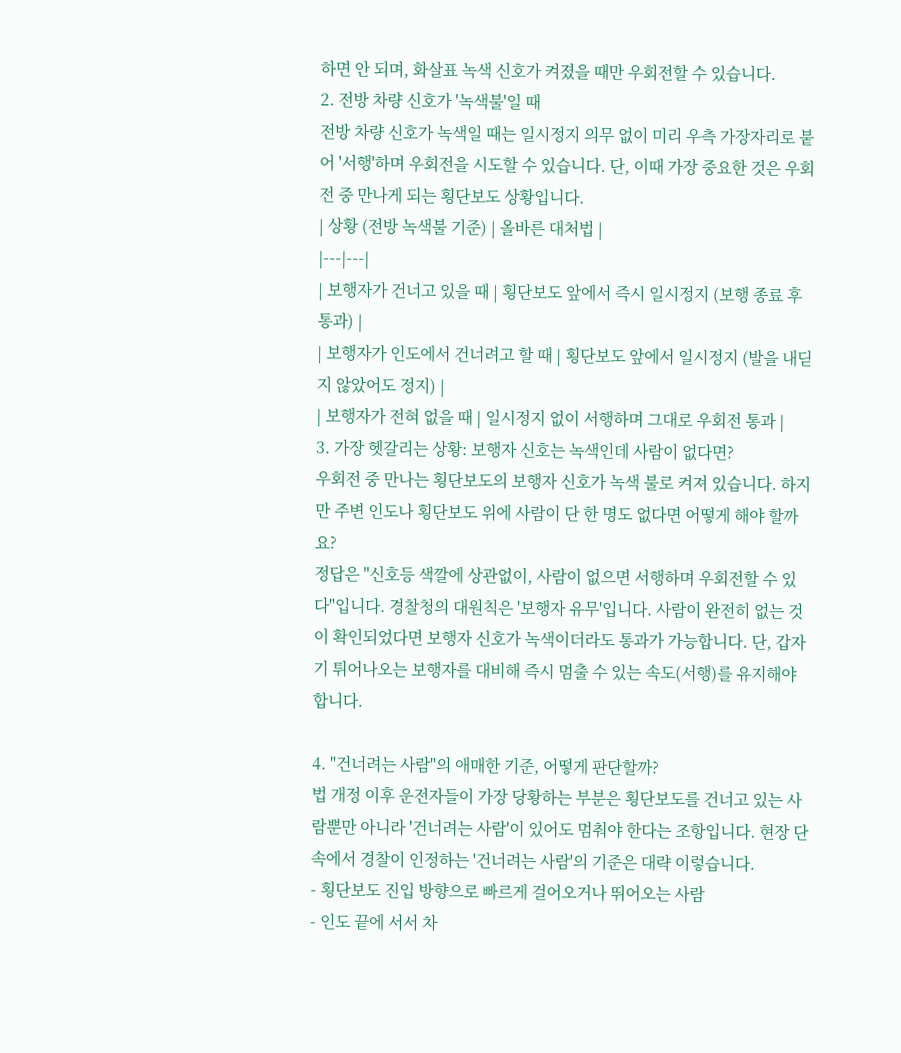하면 안 되며, 화살표 녹색 신호가 켜졌을 때만 우회전할 수 있습니다.
2. 전방 차량 신호가 '녹색불'일 때
전방 차량 신호가 녹색일 때는 일시정지 의무 없이 미리 우측 가장자리로 붙어 '서행'하며 우회전을 시도할 수 있습니다. 단, 이때 가장 중요한 것은 우회전 중 만나게 되는 횡단보도 상황입니다.
| 상황 (전방 녹색불 기준) | 올바른 대처법 |
|---|---|
| 보행자가 건너고 있을 때 | 횡단보도 앞에서 즉시 일시정지 (보행 종료 후 통과) |
| 보행자가 인도에서 건너려고 할 때 | 횡단보도 앞에서 일시정지 (발을 내딛지 않았어도 정지) |
| 보행자가 전혀 없을 때 | 일시정지 없이 서행하며 그대로 우회전 통과 |
3. 가장 헷갈리는 상황: 보행자 신호는 녹색인데 사람이 없다면?
우회전 중 만나는 횡단보도의 보행자 신호가 녹색 불로 켜져 있습니다. 하지만 주변 인도나 횡단보도 위에 사람이 단 한 명도 없다면 어떻게 해야 할까요?
정답은 "신호등 색깔에 상관없이, 사람이 없으면 서행하며 우회전할 수 있다"입니다. 경찰청의 대원칙은 '보행자 유무'입니다. 사람이 완전히 없는 것이 확인되었다면 보행자 신호가 녹색이더라도 통과가 가능합니다. 단, 갑자기 튀어나오는 보행자를 대비해 즉시 멈출 수 있는 속도(서행)를 유지해야 합니다.

4. "건너려는 사람"의 애매한 기준, 어떻게 판단할까?
법 개정 이후 운전자들이 가장 당황하는 부분은 횡단보도를 건너고 있는 사람뿐만 아니라 '건너려는 사람'이 있어도 멈춰야 한다는 조항입니다. 현장 단속에서 경찰이 인정하는 '건너려는 사람'의 기준은 대략 이렇습니다.
- 횡단보도 진입 방향으로 빠르게 걸어오거나 뛰어오는 사람
- 인도 끝에 서서 차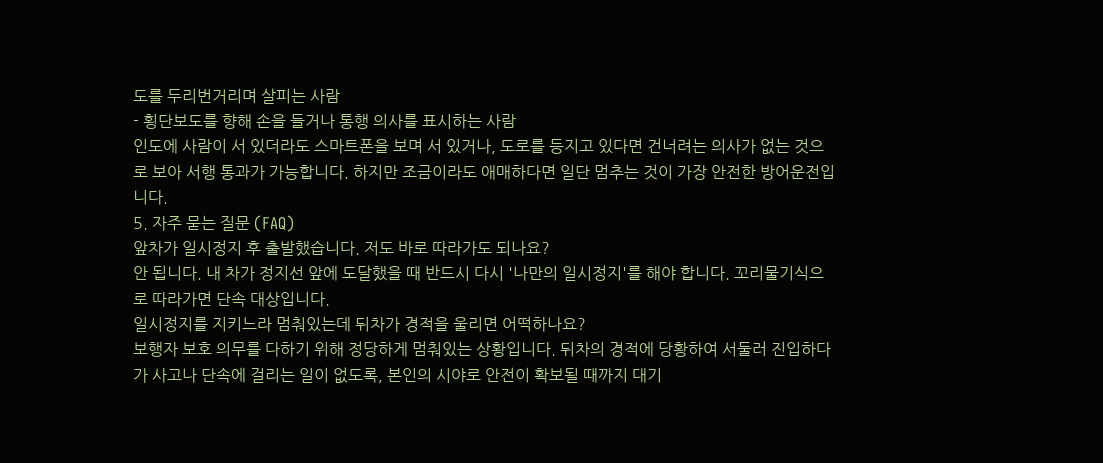도를 두리번거리며 살피는 사람
- 횡단보도를 향해 손을 들거나 통행 의사를 표시하는 사람
인도에 사람이 서 있더라도 스마트폰을 보며 서 있거나, 도로를 등지고 있다면 건너려는 의사가 없는 것으로 보아 서행 통과가 가능합니다. 하지만 조금이라도 애매하다면 일단 멈추는 것이 가장 안전한 방어운전입니다.
5. 자주 묻는 질문 (FAQ)
앞차가 일시정지 후 출발했습니다. 저도 바로 따라가도 되나요?
안 됩니다. 내 차가 정지선 앞에 도달했을 때 반드시 다시 '나만의 일시정지'를 해야 합니다. 꼬리물기식으로 따라가면 단속 대상입니다.
일시정지를 지키느라 멈춰있는데 뒤차가 경적을 울리면 어떡하나요?
보행자 보호 의무를 다하기 위해 정당하게 멈춰있는 상황입니다. 뒤차의 경적에 당황하여 서둘러 진입하다가 사고나 단속에 걸리는 일이 없도록, 본인의 시야로 안전이 확보될 때까지 대기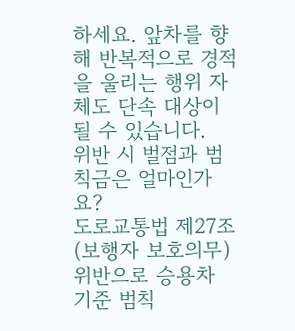하세요. 앞차를 향해 반복적으로 경적을 울리는 행위 자체도 단속 대상이 될 수 있습니다.
위반 시 벌점과 범칙금은 얼마인가요?
도로교통법 제27조(보행자 보호의무) 위반으로 승용차 기준 범칙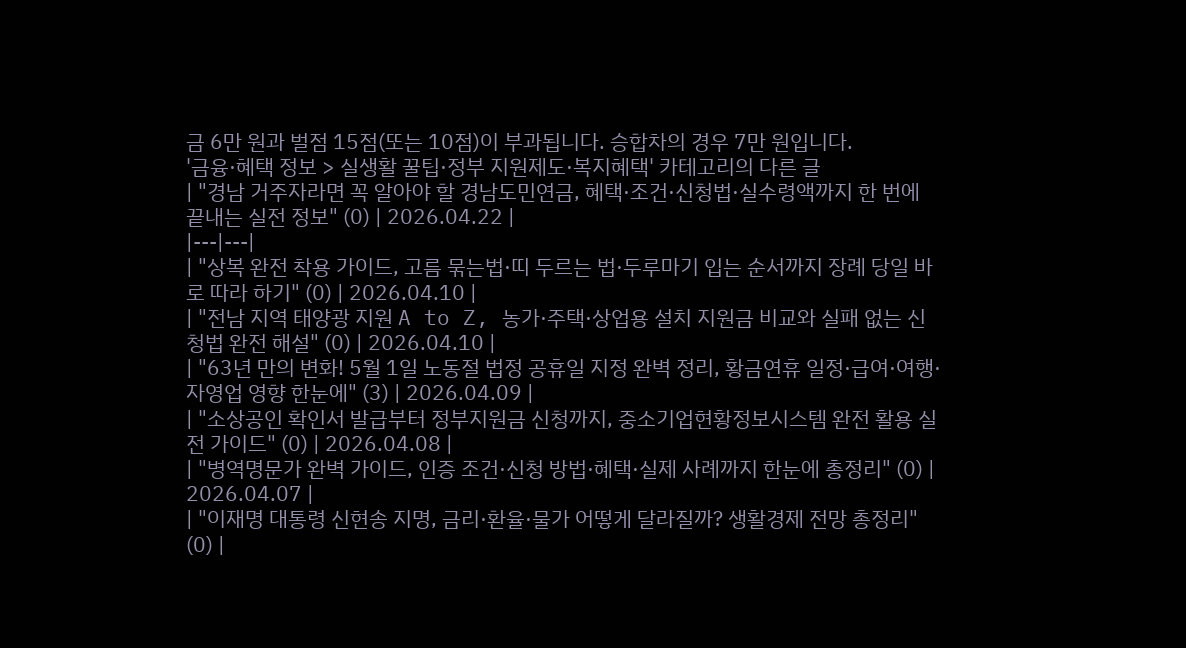금 6만 원과 벌점 15점(또는 10점)이 부과됩니다. 승합차의 경우 7만 원입니다.
'금융·혜택 정보 > 실생활 꿀팁·정부 지원제도·복지혜택' 카테고리의 다른 글
| "경남 거주자라면 꼭 알아야 할 경남도민연금, 혜택·조건·신청법·실수령액까지 한 번에 끝내는 실전 정보" (0) | 2026.04.22 |
|---|---|
| "상복 완전 착용 가이드, 고름 묶는법·띠 두르는 법·두루마기 입는 순서까지 장례 당일 바로 따라 하기" (0) | 2026.04.10 |
| "전남 지역 태양광 지원 A to Z, 농가·주택·상업용 설치 지원금 비교와 실패 없는 신청법 완전 해설" (0) | 2026.04.10 |
| "63년 만의 변화! 5월 1일 노동절 법정 공휴일 지정 완벽 정리, 황금연휴 일정·급여·여행·자영업 영향 한눈에" (3) | 2026.04.09 |
| "소상공인 확인서 발급부터 정부지원금 신청까지, 중소기업현황정보시스템 완전 활용 실전 가이드" (0) | 2026.04.08 |
| "병역명문가 완벽 가이드, 인증 조건·신청 방법·혜택·실제 사례까지 한눈에 총정리" (0) | 2026.04.07 |
| "이재명 대통령 신현송 지명, 금리·환율·물가 어떻게 달라질까? 생활경제 전망 총정리" (0) |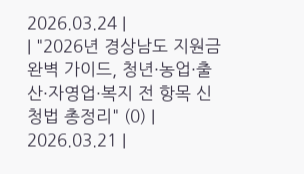2026.03.24 |
| "2026년 경상남도 지원금 완벽 가이드, 청년·농업·출산·자영업·복지 전 항목 신청법 총정리" (0) | 2026.03.21 |